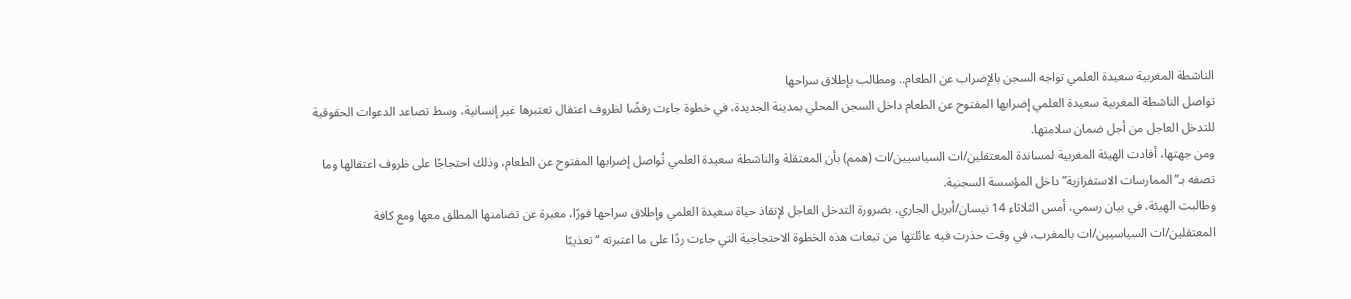الناشطة المغربية سعيدة العلمي تواجه السجن بالإضراب عن الطعام.. ومطالب بإطلاق سراحها
تواصل الناشطة المغربية سعيدة العلمي إضرابها المفتوح عن الطعام داخل السجن المحلي بمدينة الجديدة، في خطوة جاءت رفضًا لظروف اعتقال تعتبرها غير إنسانية، وسط تصاعد الدعوات الحقوقية للتدخل العاجل من أجل ضمان سلامتها.
ومن جهتها، أفادت الهيئة المغربية لمساندة المعتقلين/ات السياسيين/ات (همم) بأن المعتقلة والناشطة سعيدة العلمي تُواصل إضرابها المفتوح عن الطعام، وذلك احتجاجًا على ظروف اعتقالها وما تصفه بـ”الممارسات الاستفزازية” داخل المؤسسة السجنية.
وطالبت الهيئة، في بيان رسمي، أمس الثلاثاء 14 نيسان/أبريل الجاري، بضرورة التدخل العاجل لإنقاذ حياة سعيدة العلمي وإطلاق سراحها فورًا، معبرة عن تضامنها المطلق معها ومع كافة المعتقلين/ات السياسيين/ات بالمغرب، في وقت حذرت فيه عائلتها من تبعات هذه الخطوة الاحتجاجية التي جاءت ردًا على ما اعتبرته “تعذيبًا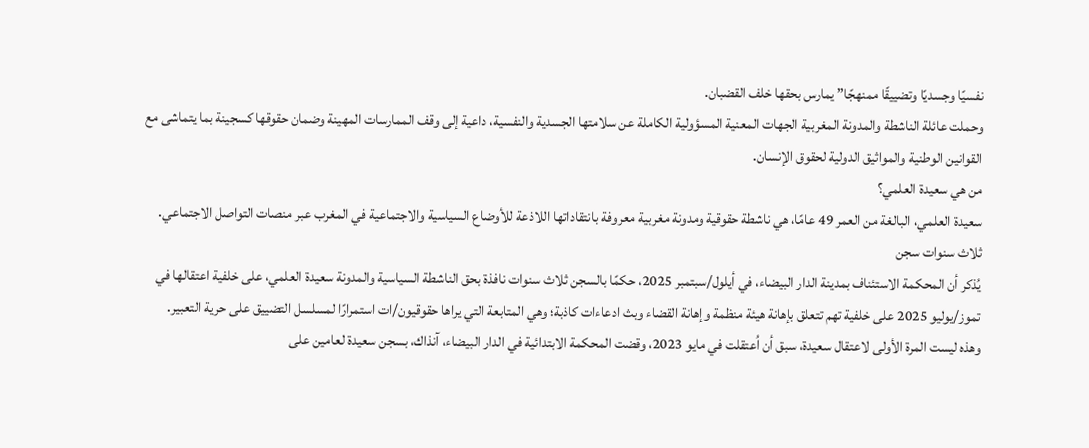نفسيًا وجسديًا وتضييقًا ممنهجًا” يمارس بحقها خلف القضبان.
وحملت عائلة الناشطة والمدونة المغربية الجهات المعنية المسؤولية الكاملة عن سلامتها الجسدية والنفسية، داعية إلى وقف الممارسات المهينة وضمان حقوقها كسجينة بما يتماشى مع القوانين الوطنية والمواثيق الدولية لحقوق الإنسان.
من هي سعيدة العلمي؟
سعيدة العلمي، البالغة من العمر 49 عامًا، هي ناشطة حقوقية ومدونة مغربية معروفة بانتقاداتها اللاذعة للأوضاع السياسية والاجتماعية في المغرب عبر منصات التواصل الاجتماعي.
ثلاث سنوات سجن
يُذكر أن المحكمة الاستئناف بمدينة الدار البيضاء، في أيلول/سبتمبر 2025، حكمًا بالسجن ثلاث سنوات نافذة بحق الناشطة السياسية والمدونة سعيدة العلمي، على خلفية اعتقالها في تموز/يوليو 2025 على خلفية تهم تتعلق بإهانة هيئة منظمة وإهانة القضاء وبث ادعاءات كاذبة؛ وهي المتابعة التي يراها حقوقيون/ات استمرارًا لمسلسل التضييق على حرية التعبير.
وهذه ليست المرة الأولى لاعتقال سعيدة، سبق أن اُعتقلت في مايو 2023، وقضت المحكمة الابتدائية في الدار البيضاء، آنذاك، بسجن سعيدة لعامين على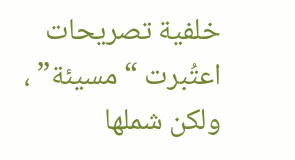خلفية تصريحات اعتُبرت “مسيئة” ، ولكن شملها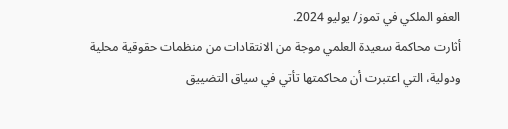العفو الملكي في تموز/ يوليو 2024.
أثارت محاكمة سعيدة العلمي موجة من الانتقادات من منظمات حقوقية محلية ودولية، التي اعتبرت أن محاكمتها تأتي في سياق التضييق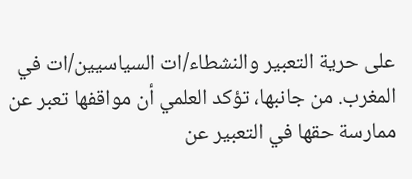على حرية التعبير والنشطاء/ات السياسيين/ات في المغرب. من جانبها، تؤكد العلمي أن مواقفها تعبر عن ممارسة حقها في التعبير عن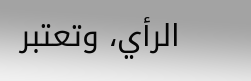الرأي، وتعتبر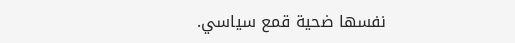نفسها ضحية قمع سياسي.